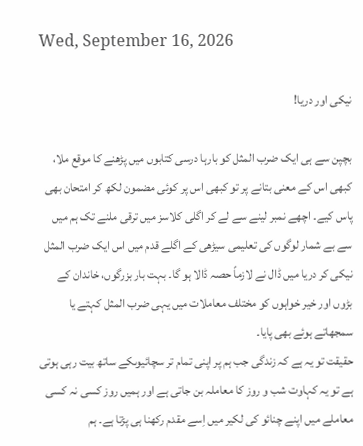Wed, September 16, 2026

نیکی اور دریا!

بچپن سے ہی ایک ضرب المثل کو بارہا درسی کتابوں میں پڑھنے کا موقع ملا، کبھی اس کے معنی بتانے پر تو کبھی اس پر کوئی مضمون لکھ کر امتحان بھی پاس کیے۔ اچھے نمبر لینے سے لے کر اگلی کلاسز میں ترقی ملنے تک ہم میں سے بے شمار لوگوں کی تعلیمی سیڑھی کے اگلے قدم میں اس ایک ضرب المثل نیکی کر دریا میں ڈال نے لازماً حصہ ڈالا ہو گا۔ بہت بار بزرگوں، خاندان کے بڑوں اور خیر خواہوں کو مختلف معاملات میں یہی ضرب المثل کہتے یا سمجھاتے ہوئے بھی پایا۔
حقیقت تو یہ ہے کہ زندگی جب ہم پر اپنی تمام تر سچائیوںکے ساتھ بیت رہی ہوتی ہے تو یہ کہاوت شب و روز کا معاملہ بن جاتی ہے اور ہمیں روز کسی نہ کسی معاملے میں اپنے چنائو کی لکیر میں اِسے مقدم رکھنا ہی پڑتا ہے۔ ہم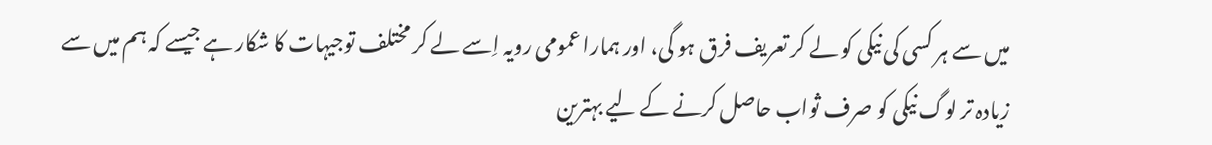میں سے ہر کسی کی نیکی کو لے کر تعریف فرق ہو گی، اور ہمارا عمومی رویہ اِسے لے کر مختلف توجیہات کا شکار ہے جیسے کہ ہم میں سے زیادہ تر لوگ نیکی کو صرف ثواب حاصل کرنے کے لیے بہترین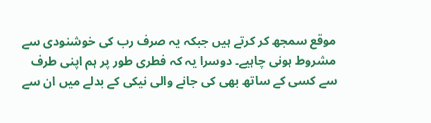موقع سمجھ کر کرتے ہیں جبکہ یہ صرف رب کی خوشنودی سے مشروط ہونی چاہیے۔ دوسرا یہ کہ فطری طور پر ہم اپنی طرف سے کسی کے ساتھ بھی کی جانے والی نیکی کے بدلے میں ان سے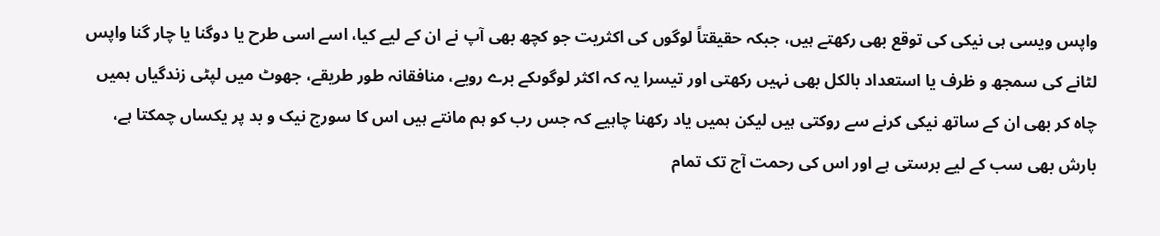واپس ویسی ہی نیکی کی توقع بھی رکھتے ہیں، جبکہ حقیقتاً لوگوں کی اکثریت جو کچھ بھی آپ نے ان کے لیے کیا، اسے اسی طرح یا دوگنا یا چار گنا واپس لٹانے کی سمجھ و ظرف یا استعداد بالکل بھی نہیں رکھتی اور تیسرا یہ کہ اکثر لوگوںکے برے رویے، منافقانہ طور طریقے، جھوٹ میں لپٹی زندگیاں ہمیں چاہ کر بھی ان کے ساتھ نیکی کرنے سے روکتی ہیں لیکن ہمیں یاد رکھنا چاہیے کہ جس رب کو ہم مانتے ہیں اس کا سورج نیک و بد پر یکساں چمکتا ہے، بارش بھی سب کے لیے برستی ہے اور اس کی رحمت آج تک تمام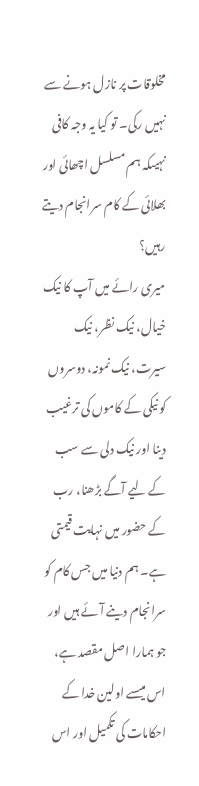مخلوقات پر نازل ہونے سے نہیں رکی۔ تو کیا یہ وجہ کافی نہیںکہ ہم مسلسل اچھائی اور بھلائی کے کام سرانجام دیتے رہیں؟
میری رائے میں آپ کا نیک خیال، نیک نظر، نیک سیرت، نیک نمونہ، دوسروں کو نیکی کے کاموں کی ترغیب دینا اور نیک دلی سے سب کے لیے آگے بڑھنا، رب کے حضور میں نہایت قیمتی ہے۔ ہم دنیا میں جس کام کو سرانجام دینے آئے ہیں اور جو ہمارا اصل مقصد ہے، اس میںسے اولین خدا کے احکامات کی تکمیل اور اس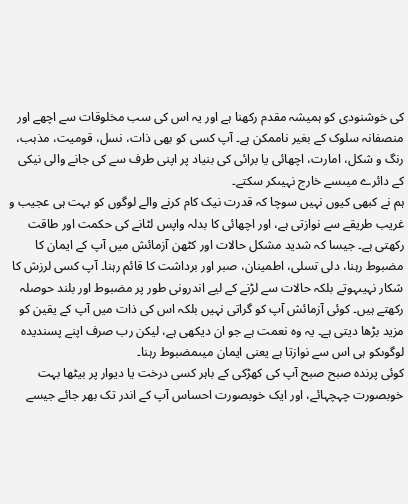کی خوشنودی کو ہمیشہ مقدم رکھنا ہے اور یہ اس کی سب مخلوقات سے اچھے اور منصفانہ سلوک کے بغیر ناممکن ہے۔ آپ کسی کو بھی ذات، نسل، قومیت، مذہب، رنگ و شکل، امارت، اچھائی یا برائی کی بنیاد پر اپنی طرف سے کی جانے والی نیکی کے دائرے میںسے خارج نہیںکر سکتے۔
ہم نے کبھی کیوں نہیں سوچا کہ قدرت نیک کام کرنے والے لوگوں کو بہت ہی عجیب و غریب طریقے سے نوازتی ہے، اور اچھائی کا بدلہ واپس لٹانے کی حکمت اور طاقت رکھتی ہے۔ جیسا کہ شدید مشکل حالات اور کٹھن آزمائش میں آپ کے ایمان کا مضبوط رہنا، دلی تسلی، اطمینان، صبر اور برداشت کا قائم رہنا۔ آپ کسی لرزش کا شکار نہیںہوتے بلکہ حالات سے لڑنے کے لیے اندرونی طور پر مضبوط اور بلند حوصلہ رکھتے ہیں۔ کوئی آزمائش آپ کو گراتی نہیں بلکہ اس کی ذات میں آپ کے یقین کو مزید بڑھا دیتی ہے۔ یہ وہ نعمت ہے جو ان دیکھی ہے، لیکن رب صرف اپنے پسندیدہ لوگوںکو ہی اس سے نوازتا ہے یعنی ایمان میںمضبوط رہنا۔
کوئی پرندہ صبح صبح آپ کی کھڑکی کے باہر کسی درخت یا دیوار پر بیٹھا بہت خوبصورت چہچہائے، اور ایک خوبصورت احساس آپ کے اندر تک بھر جائے جیسے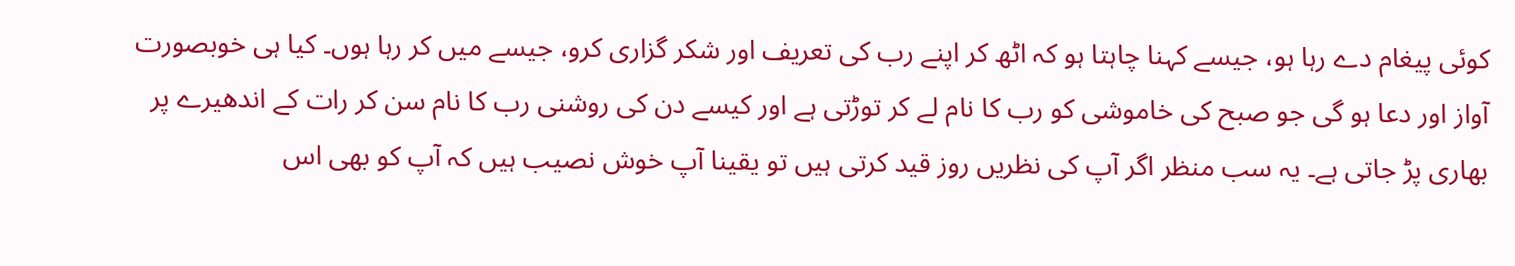کوئی پیغام دے رہا ہو، جیسے کہنا چاہتا ہو کہ اٹھ کر اپنے رب کی تعریف اور شکر گزاری کرو، جیسے میں کر رہا ہوں۔ کیا ہی خوبصورت آواز اور دعا ہو گی جو صبح کی خاموشی کو رب کا نام لے کر توڑتی ہے اور کیسے دن کی روشنی رب کا نام سن کر رات کے اندھیرے پر بھاری پڑ جاتی ہے۔ یہ سب منظر اگر آپ کی نظریں روز قید کرتی ہیں تو یقینا آپ خوش نصیب ہیں کہ آپ کو بھی اس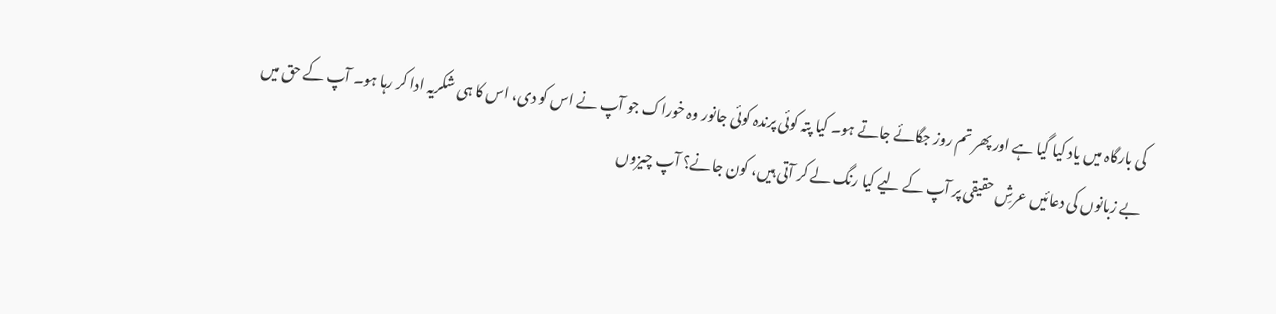کی بارگاہ میں یاد کیا گیا ہے اور پھر تم روز جگائے جاتے ہو۔ کیا پتہ کوئی پرندہ کوئی جانور وہ خوراک جو آپ نے اس کو دی، اس کا ہی شکریہ ادا کر رہا ہو۔ آپ کے حق میں بے زبانوں کی دعائیں عرشِ حقیقی پر آپ کے لیے کیا رنگ لے کر آتی ہیں، کون جانے؟ آپ چیزوں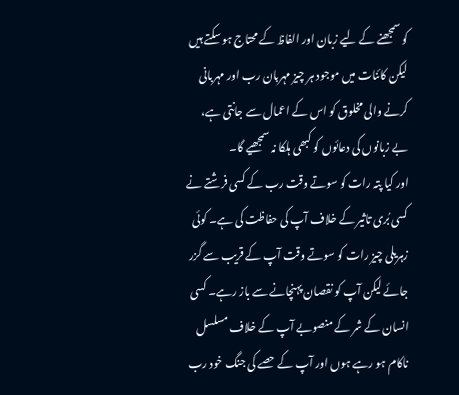کو سمجھنے کے لیے زبان اور الفاظ کے محتاج ہو سکتے ہیں لیکن کائنات میں موجود ہر چیز مہربان رب اور مہربانی کرنے والی مخلوق کو اس کے اعمال سے جانتی ہے، بے زبانوں کی دعائوں کو کبھی ہلکا نہ سمجھیے گا۔
اور کیا پتہ رات کو سوتے وقت رب کے کسی فرشتے نے کسی بُری تاثیر کے خلاف آپ کی حفاظت کی ہے۔ کوئی زہریلی چیز رات کو سوتے وقت آپ کے قریب سے گزر جائے لیکن آپ کو نقصان پہنچانے سے باز رہے۔ کسی انسان کے شر کے منصوبے آپ کے خلاف مسلسل ناکام ہو رہے ہوں اور آپ کے حصے کی جنگ خود رب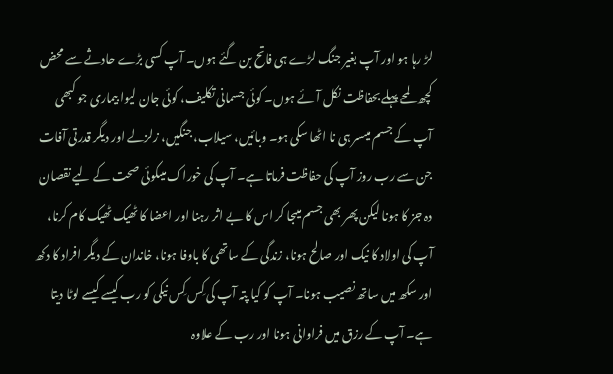لڑ رہا ہو اور آپ بغیر جنگ لڑے ہی فاتح بن گئے ہوں۔ آپ کسی بڑے حادثے سے محض کچھ لمحے پہلے بحفاظت نکل آئے ہوں۔ کوئی جسمانی تکلیف، کوئی جان لیوا بیماری جو کبھی آپ کے جسم میںسر ہی نا اٹھا سکی ہو۔ وبائیں، سیلاب، جنگیں، زلزلے اور دیگر قدرتی آفات جن سے رب روز آپ کی حفاظت فرماتا ہے۔ آپ کی خوراک میںکوئی صحت کے لیے نقصان دہ جز کا ہونا لیکن پھر بھی جسم میںجا کر اس کا بے اثر رہنا اور اعضا کا ٹھیک ٹھیک کام کرنا، آپ کی اولاد کا نیک اور صالح ہونا، زندگی کے ساتھی کا باوفا ہونا، خاندان کے دیگر افراد کا دکھ اور سکھ میں ساتھ نصیب ہونا۔ آپ کو کیا پتہ آپ کی کِس کِس نیکی کو رب کیسے کیسے لوٹا دیتا ہے۔ آپ کے رزق میں فراوانی ہونا اور رب کے علاوہ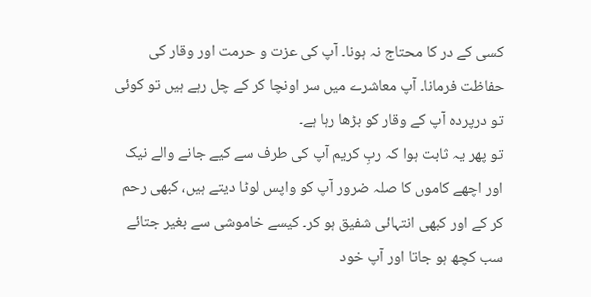کسی کے در کا محتاج نہ ہونا۔ آپ کی عزت و حرمت اور وقار کی حفاظت فرمانا۔ آپ معاشرے میں سر اونچا کر کے چل رہے ہیں تو کوئی تو درپردہ آپ کے وقار کو بڑھا رہا ہے۔
تو پھر یہ ثابت ہوا کہ ربِ کریم آپ کی طرف سے کیے جانے والے نیک اور اچھے کاموں کا صلہ ضرور آپ کو واپس لوٹا دیتے ہیں، کبھی رحم کر کے اور کبھی انتہائی شفیق ہو کر۔ کیسے خاموشی سے بغیر جتائے سب کچھ ہو جاتا اور آپ خود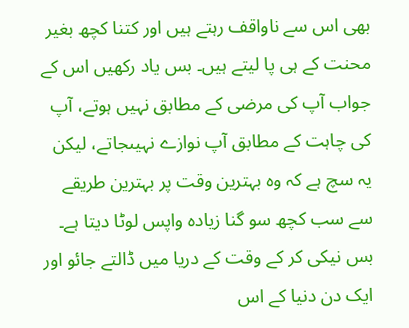بھی اس سے ناواقف رہتے ہیں اور کتنا کچھ بغیر محنت کے ہی پا لیتے ہیں۔ بس یاد رکھیں اس کے جواب آپ کی مرضی کے مطابق نہیں ہوتے، آپ کی چاہت کے مطابق آپ نوازے نہیںجاتے، لیکن یہ سچ ہے کہ وہ بہترین وقت پر بہترین طریقے سے سب کچھ سو گنا زیادہ واپس لوٹا دیتا ہے۔
بس نیکی کر کے وقت کے دریا میں ڈالتے جائو اور ایک دن دنیا کے اس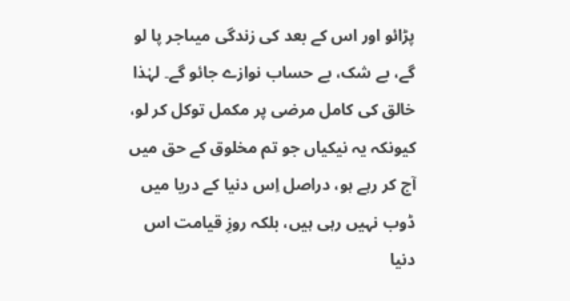پڑائو اور اس کے بعد کی زندگی میںاجر پا لو گے، بے شک، بے حساب نوازے جائو گے۔ لہٰذا خالق کی کامل مرضی پر مکمل توکل کر لو، کیونکہ یہ نیکیاں جو تم مخلوق کے حق میں آج کر رہے ہو، دراصل اِس دنیا کے دریا میں ڈوب نہیں رہی ہیں، بلکہ روزِ قیامت اس دنیا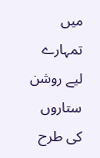میں تمہارے لیے روشن ستاروں کی طرح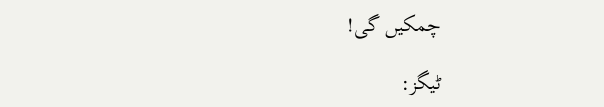چمکیں گی!

ٹیگز: